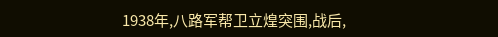1938年,八路军帮卫立煌突围,战后,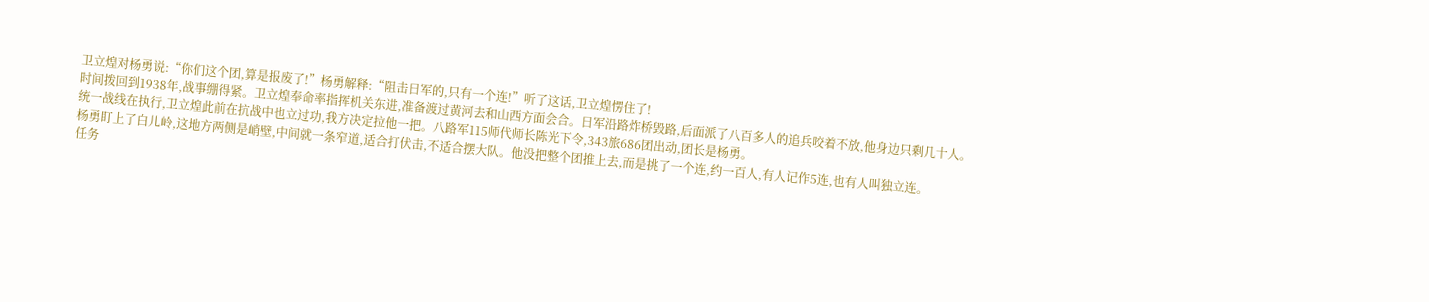卫立煌对杨勇说:“你们这个团,算是报废了!”杨勇解释:“阻击日军的,只有一个连!”听了这话,卫立煌愣住了!
时间拨回到1938年,战事绷得紧。卫立煌奉命率指挥机关东进,准备渡过黄河去和山西方面会合。日军沿路炸桥毁路,后面派了八百多人的追兵咬着不放,他身边只剩几十人。
统一战线在执行,卫立煌此前在抗战中也立过功,我方决定拉他一把。八路军115师代师长陈光下令,343旅686团出动,团长是杨勇。
杨勇盯上了白儿岭,这地方两侧是峭壁,中间就一条窄道,适合打伏击,不适合摆大队。他没把整个团推上去,而是挑了一个连,约一百人,有人记作5连,也有人叫独立连。
任务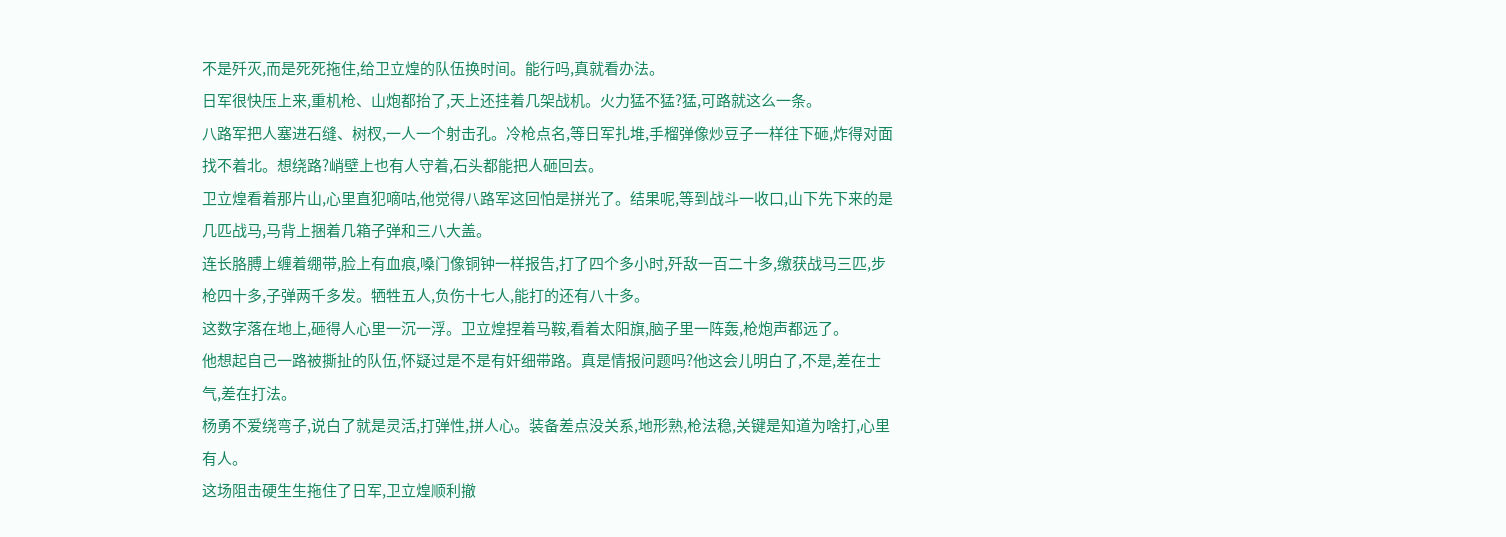不是歼灭,而是死死拖住,给卫立煌的队伍换时间。能行吗,真就看办法。
日军很快压上来,重机枪、山炮都抬了,天上还挂着几架战机。火力猛不猛?猛,可路就这么一条。
八路军把人塞进石缝、树杈,一人一个射击孔。冷枪点名,等日军扎堆,手榴弹像炒豆子一样往下砸,炸得对面找不着北。想绕路?峭壁上也有人守着,石头都能把人砸回去。
卫立煌看着那片山,心里直犯嘀咕,他觉得八路军这回怕是拼光了。结果呢,等到战斗一收口,山下先下来的是几匹战马,马背上捆着几箱子弹和三八大盖。
连长胳膊上缠着绷带,脸上有血痕,嗓门像铜钟一样报告,打了四个多小时,歼敌一百二十多,缴获战马三匹,步枪四十多,子弹两千多发。牺牲五人,负伤十七人,能打的还有八十多。
这数字落在地上,砸得人心里一沉一浮。卫立煌捏着马鞍,看着太阳旗,脑子里一阵轰,枪炮声都远了。
他想起自己一路被撕扯的队伍,怀疑过是不是有奸细带路。真是情报问题吗?他这会儿明白了,不是,差在士气,差在打法。
杨勇不爱绕弯子,说白了就是灵活,打弹性,拼人心。装备差点没关系,地形熟,枪法稳,关键是知道为啥打,心里有人。
这场阻击硬生生拖住了日军,卫立煌顺利撤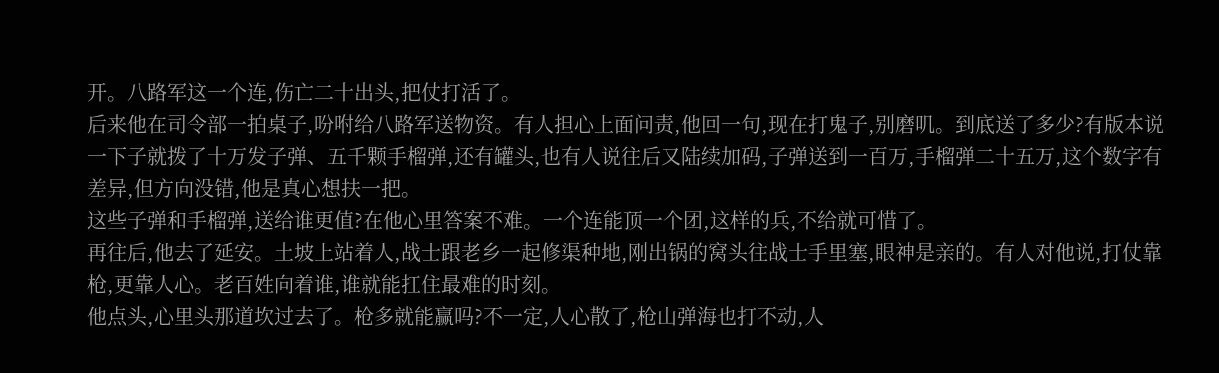开。八路军这一个连,伤亡二十出头,把仗打活了。
后来他在司令部一拍桌子,吩咐给八路军送物资。有人担心上面问责,他回一句,现在打鬼子,别磨叽。到底送了多少?有版本说一下子就拨了十万发子弹、五千颗手榴弹,还有罐头,也有人说往后又陆续加码,子弹送到一百万,手榴弹二十五万,这个数字有差异,但方向没错,他是真心想扶一把。
这些子弹和手榴弹,送给谁更值?在他心里答案不难。一个连能顶一个团,这样的兵,不给就可惜了。
再往后,他去了延安。土坡上站着人,战士跟老乡一起修渠种地,刚出锅的窝头往战士手里塞,眼神是亲的。有人对他说,打仗靠枪,更靠人心。老百姓向着谁,谁就能扛住最难的时刻。
他点头,心里头那道坎过去了。枪多就能赢吗?不一定,人心散了,枪山弹海也打不动,人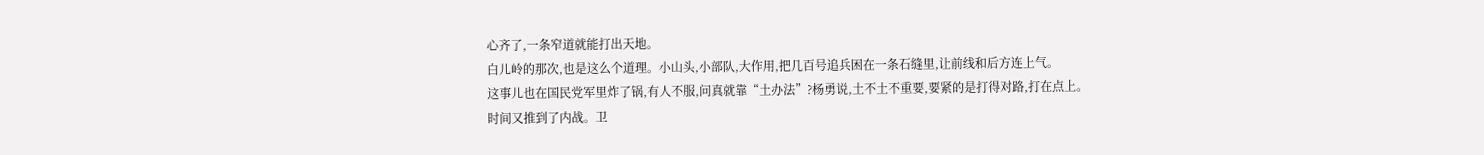心齐了,一条窄道就能打出天地。
白儿岭的那次,也是这么个道理。小山头,小部队,大作用,把几百号追兵困在一条石缝里,让前线和后方连上气。
这事儿也在国民党军里炸了锅,有人不服,问真就靠“土办法”?杨勇说,土不土不重要,要紧的是打得对路,打在点上。
时间又推到了内战。卫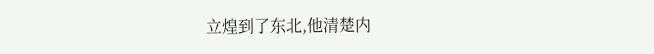立煌到了东北,他清楚内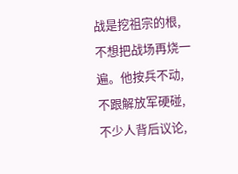战是挖祖宗的根,不想把战场再烧一遍。他按兵不动,不跟解放军硬碰,不少人背后议论,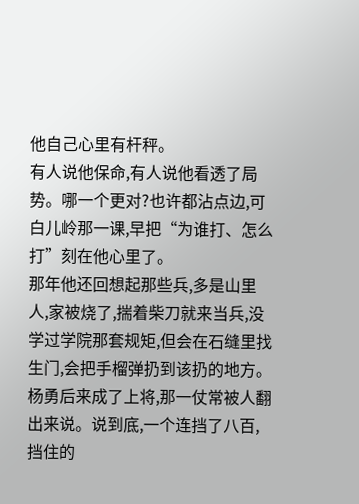他自己心里有杆秤。
有人说他保命,有人说他看透了局势。哪一个更对?也许都沾点边,可白儿岭那一课,早把“为谁打、怎么打”刻在他心里了。
那年他还回想起那些兵,多是山里人,家被烧了,揣着柴刀就来当兵,没学过学院那套规矩,但会在石缝里找生门,会把手榴弹扔到该扔的地方。
杨勇后来成了上将,那一仗常被人翻出来说。说到底,一个连挡了八百,挡住的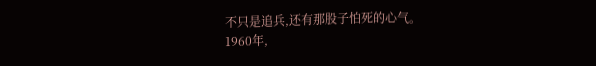不只是追兵,还有那股子怕死的心气。
1960年,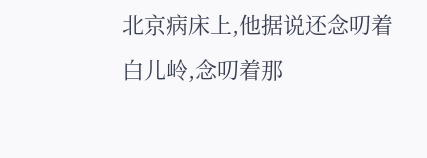北京病床上,他据说还念叨着白儿岭,念叨着那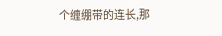个缠绷带的连长,那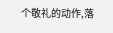个敬礼的动作,落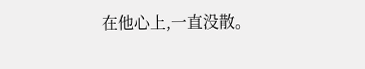在他心上,一直没散。